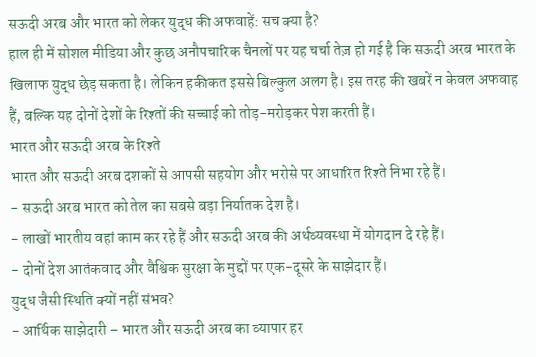सऊदी अरब और भारत को लेकर युद्ध की अफवाहें: सच क्या है?
हाल ही में सोशल मीडिया और कुछ अनौपचारिक चैनलों पर यह चर्चा तेज़ हो गई है कि सऊदी अरब भारत के खिलाफ युद्ध छेड़ सकता है। लेकिन हकीकत इससे बिल्कुल अलग है। इस तरह की खबरें न केवल अफवाह हैं, बल्कि यह दोनों देशों के रिश्तों की सच्चाई को तोड़-मरोड़कर पेश करती हैं।
भारत और सऊदी अरब के रिश्ते
भारत और सऊदी अरब दशकों से आपसी सहयोग और भरोसे पर आधारित रिश्ते निभा रहे हैं।
- सऊदी अरब भारत को तेल का सबसे बड़ा निर्यातक देश है।
- लाखों भारतीय वहां काम कर रहे हैं और सऊदी अरब की अर्थव्यवस्था में योगदान दे रहे हैं।
- दोनों देश आतंकवाद और वैश्विक सुरक्षा के मुद्दों पर एक-दूसरे के साझेदार हैं।
युद्ध जैसी स्थिति क्यों नहीं संभव?
- आर्थिक साझेदारी – भारत और सऊदी अरब का व्यापार हर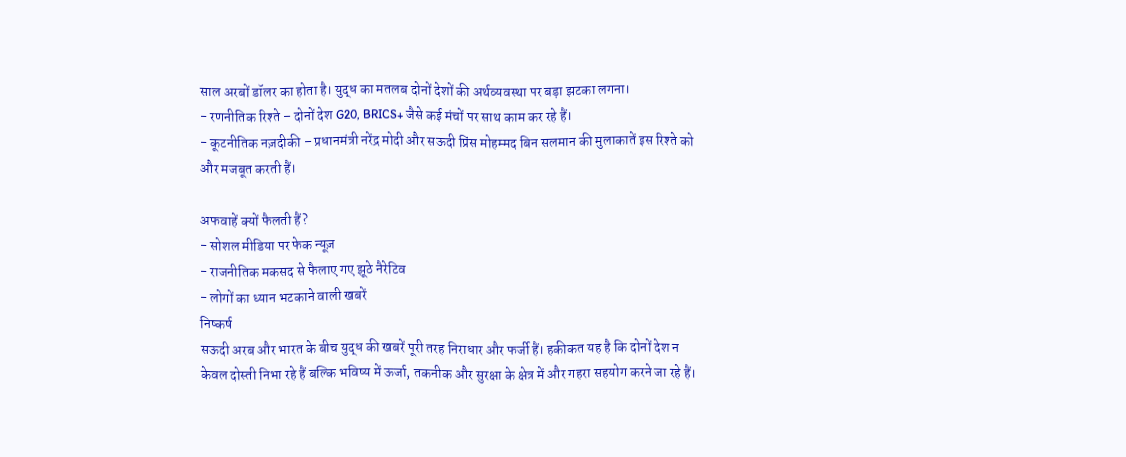साल अरबों डॉलर का होता है। युद्ध का मतलब दोनों देशों की अर्थव्यवस्था पर बड़ा झटका लगना।
- रणनीतिक रिश्ते – दोनों देश G20, BRICS+ जैसे कई मंचों पर साथ काम कर रहे हैं।
- कूटनीतिक नज़दीकी – प्रधानमंत्री नरेंद्र मोदी और सऊदी प्रिंस मोहम्मद बिन सलमान की मुलाकातें इस रिश्ते को और मजबूत करती हैं।

अफवाहें क्यों फैलती हैं?
- सोशल मीडिया पर फेक न्यूज़
- राजनीतिक मकसद से फैलाए गए झूठे नैरेटिव
- लोगों का ध्यान भटकाने वाली खबरें
निष्कर्ष
सऊदी अरब और भारत के बीच युद्ध की खबरें पूरी तरह निराधार और फर्जी हैं। हकीकत यह है कि दोनों देश न केवल दोस्ती निभा रहे हैं बल्कि भविष्य में ऊर्जा, तकनीक और सुरक्षा के क्षेत्र में और गहरा सहयोग करने जा रहे हैं।